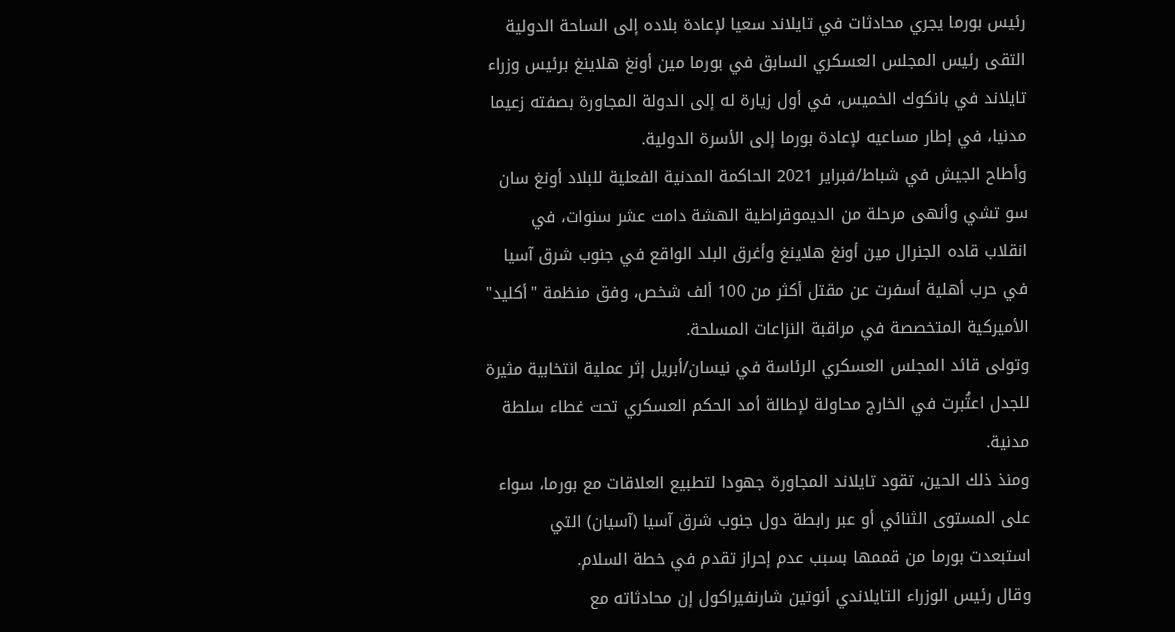رئيس بورما يجري محادثات في تايلاند سعيا لإعادة بلاده إلى الساحة الدولية
التقى رئيس المجلس العسكري السابق في بورما مين أونغ هلاينغ برئيس وزراء تايلاند في بانكوك الخميس، في أول زيارة له إلى الدولة المجاورة بصفته زعيما مدنيا، في إطار مساعيه لإعادة بورما إلى الأسرة الدولية.
وأطاح الجيش في شباط/فبراير 2021 الحاكمة المدنية الفعلية للبلاد أونغ سان سو تشي وأنهى مرحلة من الديموقراطية الهشة دامت عشر سنوات، في انقلاب قاده الجنرال مين أونغ هلاينغ وأغرق البلد الواقع في جنوب شرق آسيا في حرب أهلية أسفرت عن مقتل أكثر من 100 ألف شخص، وفق منظمة "أكليد" الأميركية المتخصصة في مراقبة النزاعات المسلحة.
وتولى قائد المجلس العسكري الرئاسة في نيسان/أبريل إثر عملية انتخابية مثيرة للجدل اعتُبرت في الخارج محاولة لإطالة أمد الحكم العسكري تحت غطاء سلطة مدنية.
ومنذ ذلك الحين، تقود تايلاند المجاورة جهودا لتطبيع العلاقات مع بورما، سواء على المستوى الثنائي أو عبر رابطة دول جنوب شرق آسيا (آسيان) التي استبعدت بورما من قممها بسبب عدم إحراز تقدم في خطة السلام.
وقال رئيس الوزراء التايلاندي أنوتين شارنفيراكول إن محادثاته مع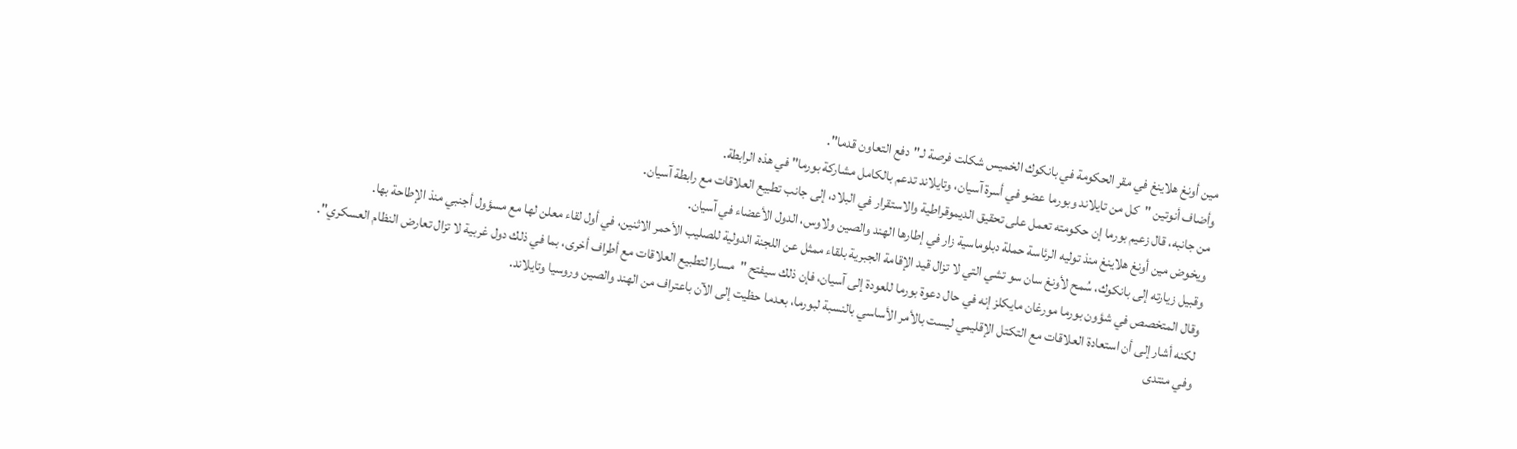مين أونغ هلاينغ في مقر الحكومة في بانكوك الخميس شكلت فرصة لـ"دفع التعاون قدما".
وأضاف أنوتين "كل من تايلاند وبورما عضو في أسرة آسيان، وتايلاند تدعم بالكامل مشاركة بورما" في هذه الرابطة.
من جانبه، قال زعيم بورما إن حكومته تعمل على تحقيق الديموقراطية والاستقرار في البلاد، إلى جانب تطبيع العلاقات مع رابطة آسيان.
ويخوض مين أونغ هلاينغ منذ توليه الرئاسة حملة دبلوماسية زار في إطارها الهند والصين ولاوس، الدول الأعضاء في آسيان.
وقبيل زيارته إلى بانكوك، سُمح لأونغ سان سو تشي التي لا تزال قيد الإقامة الجبرية بلقاء ممثل عن اللجنة الدولية للصليب الأحمر الاثنين، في أول لقاء معلن لها مع مسؤول أجنبي منذ الإطاحة بها.
وقال المتخصص في شؤون بورما مورغان مايكلز إنه في حال دعوة بورما للعودة إلى آسيان، فإن ذلك سيفتح "مسارا لتطبيع العلاقات مع أطراف أخرى، بما في ذلك دول غربية لا تزال تعارض النظام العسكري".
لكنه أشار إلى أن استعادة العلاقات مع التكتل الإقليمي ليست بالأمر الأساسي بالنسبة لبورما، بعدما حظيت إلى الآن باعتراف من الهند والصين وروسيا وتايلاند.
وفي منتدى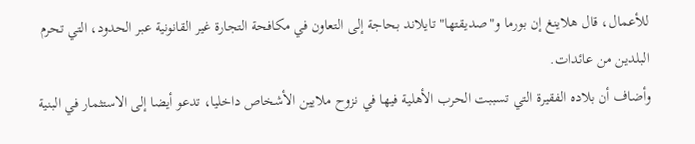للأعمال، قال هلاينغ إن بورما و"صديقتها" تايلاند بحاجة إلى التعاون في مكافحة التجارة غير القانونية عبر الحدود، التي تحرم البلدين من عائدات.
وأضاف أن بلاده الفقيرة التي تسببت الحرب الأهلية فيها في نزوح ملايين الأشخاص داخليا، تدعو أيضا إلى الاستثمار في البنية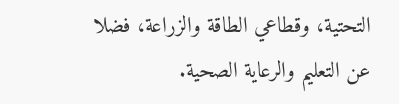التحتية، وقطاعي الطاقة والزراعة، فضلا عن التعليم والرعاية الصحية.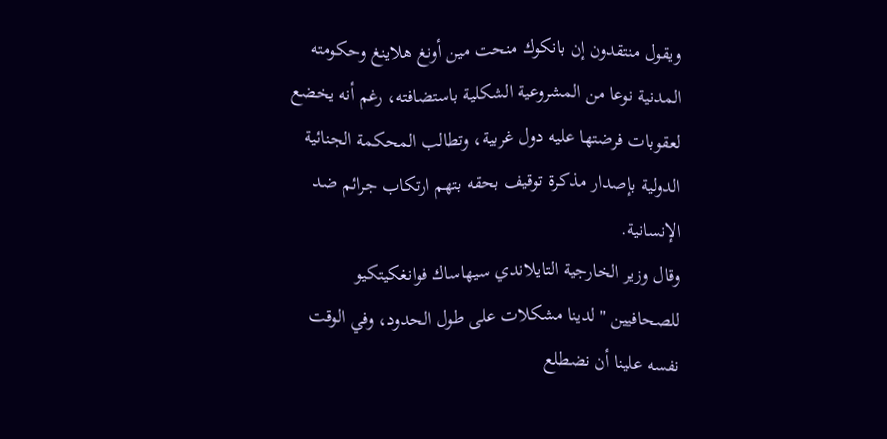ويقول منتقدون إن بانكوك منحت مين أونغ هلاينغ وحكومته المدنية نوعا من المشروعية الشكلية باستضافته، رغم أنه يخضع لعقوبات فرضتها عليه دول غربية، وتطالب المحكمة الجنائية الدولية بإصدار مذكرة توقيف بحقه بتهم ارتكاب جرائم ضد الإنسانية.
وقال وزير الخارجية التايلاندي سيهاساك فوانغكيتكيو للصحافيين "لدينا مشكلات على طول الحدود، وفي الوقت نفسه علينا أن نضطلع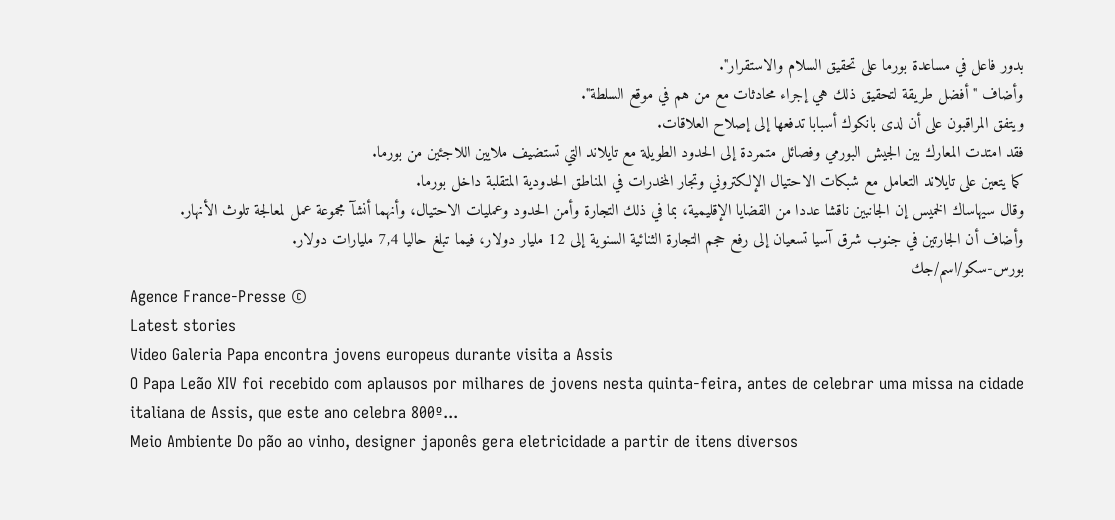بدور فاعل في مساعدة بورما على تحقيق السلام والاستقرار".
وأضاف "أفضل طريقة لتحقيق ذلك هي إجراء محادثات مع من هم في موقع السلطة".
ويتفق المراقبون على أن لدى بانكوك أسبابا تدفعها إلى إصلاح العلاقات.
فقد امتدت المعارك بين الجيش البورمي وفصائل متمردة إلى الحدود الطويلة مع تايلاند التي تستضيف ملايين اللاجئين من بورما.
كما يتعين على تايلاند التعامل مع شبكات الاحتيال الإلكتروني وتجار المخدرات في المناطق الحدودية المتقلبة داخل بورما.
وقال سيهاساك الخميس إن الجانبين ناقشا عددا من القضايا الإقليمية، بما في ذلك التجارة وأمن الحدود وعمليات الاحتيال، وأنهما أنشآ مجموعة عمل لمعالجة تلوث الأنهار.
وأضاف أن الجارتين في جنوب شرق آسيا تسعيان إلى رفع حجم التجارة الثنائية السنوية إلى 12 مليار دولار، فيما تبلغ حاليا 7,4 مليارات دولار.
بورس-سكو/اسم/جك
Agence France-Presse ©
Latest stories
Video Galeria Papa encontra jovens europeus durante visita a Assis
O Papa Leão XIV foi recebido com aplausos por milhares de jovens nesta quinta-feira, antes de celebrar uma missa na cidade italiana de Assis, que este ano celebra 800º...
Meio Ambiente Do pão ao vinho, designer japonês gera eletricidade a partir de itens diversos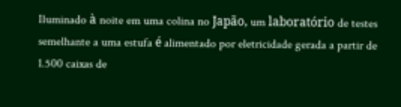Iluminado à noite em uma colina no Japão, um laboratório de testes semelhante a uma estufa é alimentado por eletricidade gerada a partir de 1.500 caixas de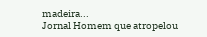madeira...
Jornal Homem que atropelou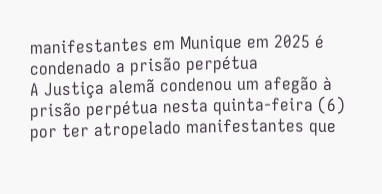manifestantes em Munique em 2025 é condenado a prisão perpétua
A Justiça alemã condenou um afegão à prisão perpétua nesta quinta-feira (6) por ter atropelado manifestantes que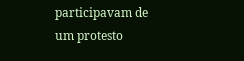participavam de um protesto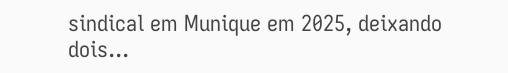sindical em Munique em 2025, deixando dois...